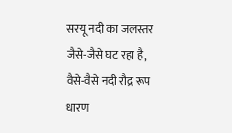सरयू नदी का जलस्तर जैसे-जैसे घट रहा है, वैसे-वैसे नदी रौद्र रूप धारण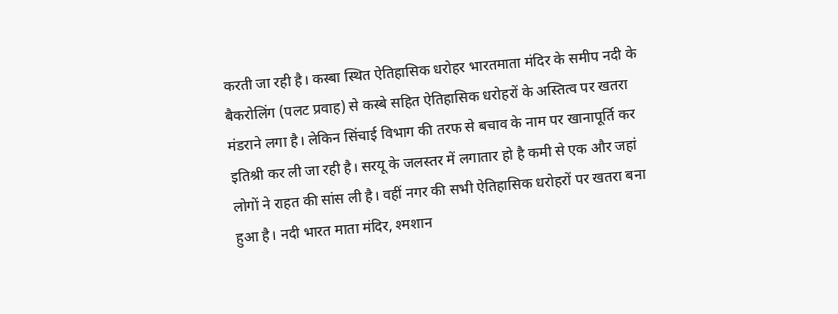करती जा रही है। कस्बा स्थित ऐतिहासिक धरोहर भारतमाता मंदिर के समीप नदी के बैकरोलिंग (पलट प्रवाह) से कस्बे सहित ऐतिहासिक धरोहरों के अस्तित्व पर खतरा मंडराने लगा है। लेकिन सिंचाई विभाग की तरफ से बचाव के नाम पर खानापूर्ति कर इतिश्री कर ली जा रही है। सरयू के जलस्तर में लगातार हो है कमी से एक और जहां लोगों ने राहत की सांस ली है। वहीं नगर की सभी ऐतिहासिक धरोहरों पर खतरा बना हुआ है। नदी भारत माता मंदिर, श्मशान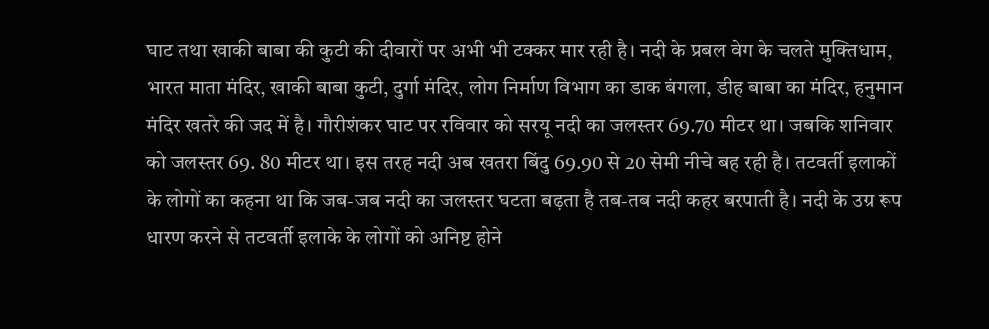घाट तथा खाकी बाबा की कुटी की दीवारों पर अभी भी टक्कर मार रही है। नदी के प्रबल वेग के चलते मुक्तिधाम, भारत माता मंदिर, खाकी बाबा कुटी, दुर्गा मंदिर, लोग निर्माण विभाग का डाक बंगला, डीह बाबा का मंदिर, हनुमान मंदिर खतरे की जद में है। गौरीशंकर घाट पर रविवार को सरयू नदी का जलस्तर 69.70 मीटर था। जबकि शनिवार को जलस्तर 69. 80 मीटर था। इस तरह नदी अब खतरा बिंदु 69.90 से 20 सेमी नीचे बह रही है। तटवर्ती इलाकों के लोगों का कहना था कि जब-जब नदी का जलस्तर घटता बढ़ता है तब-तब नदी कहर बरपाती है। नदी के उग्र रूप धारण करने से तटवर्ती इलाके के लोगों को अनिष्ट होने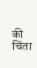की चिंता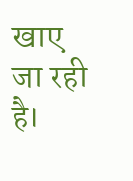खाए जा रही है।